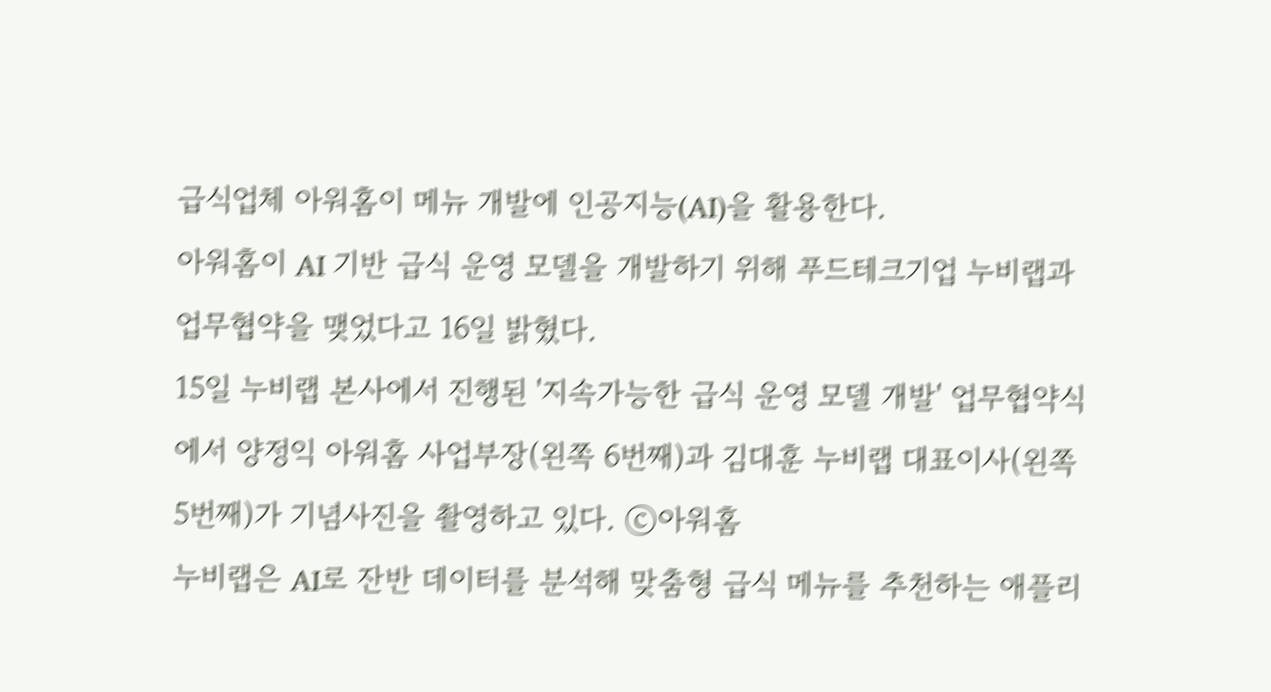급식업체 아워홈이 메뉴 개발에 인공지능(AI)을 활용한다.
아워홈이 AI 기반 급식 운영 모델을 개발하기 위해 푸드테크기업 누비랩과 업무협약을 맺었다고 16일 밝혔다.
15일 누비랩 본사에서 진행된 '지속가능한 급식 운영 모델 개발' 업무협약식에서 양정익 아워홈 사업부장(왼쪽 6번째)과 김대훈 누비랩 대표이사(왼쪽 5번째)가 기념사진을 촬영하고 있다. ⓒ아워홈
누비랩은 AI로 잔반 데이터를 분석해 맞춤형 급식 메뉴를 추천하는 애플리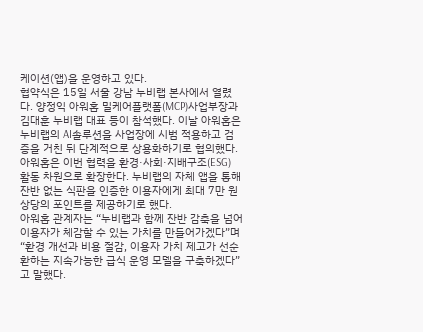케이션(앱)을 운영하고 있다.
협약식은 15일 서울 강남 누비랩 본사에서 열렸다. 양정익 아워홈 밀케어플랫폼(MCP)사업부장과 김대훈 누비랩 대표 등이 참석했다. 이날 아워홈은 누비랩의 AI솔루션을 사업장에 시범 적용하고 검증을 거친 뒤 단계적으로 상용화하기로 협의했다.
아워홈은 이번 협력을 환경·사회·지배구조(ESG) 활동 차원으로 확장한다. 누비랩의 자체 앱을 통해 잔반 없는 식판을 인증한 이용자에게 최대 7만 원 상당의 포인트를 제공하기로 했다.
아워홈 관계자는 “누비랩과 함께 잔반 감축을 넘어 이용자가 체감할 수 있는 가치를 만들어가겠다”며 “환경 개선과 비용 절감, 이용자 가치 제고가 선순환하는 지속가능한 급식 운영 모델을 구축하겠다”고 말했다.